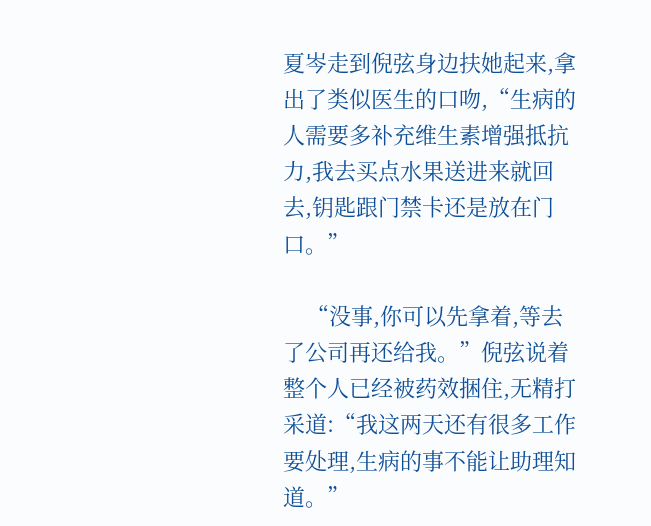夏岑走到倪弦身边扶她起来,拿出了类似医生的口吻,“生病的人需要多补充维生素增强抵抗力,我去买点水果送进来就回去,钥匙跟门禁卡还是放在门口。”

    “没事,你可以先拿着,等去了公司再还给我。”倪弦说着整个人已经被药效捆住,无精打采道:“我这两天还有很多工作要处理,生病的事不能让助理知道。”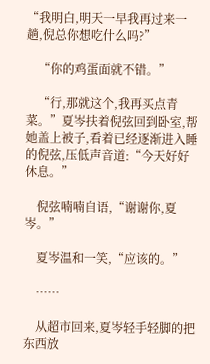“我明白,明天一早我再过来一趟,倪总你想吃什么吗?”

    “你的鸡蛋面就不错。”

    “行,那就这个,我再买点青菜。”夏岑扶着倪弦回到卧室,帮她盖上被子,看着已经逐渐进入睡的倪弦,压低声音道:“今天好好休息。”

    倪弦喃喃自语,“谢谢你,夏岑。”

    夏岑温和一笑,“应该的。”

    ……

    从超市回来,夏岑轻手轻脚的把东西放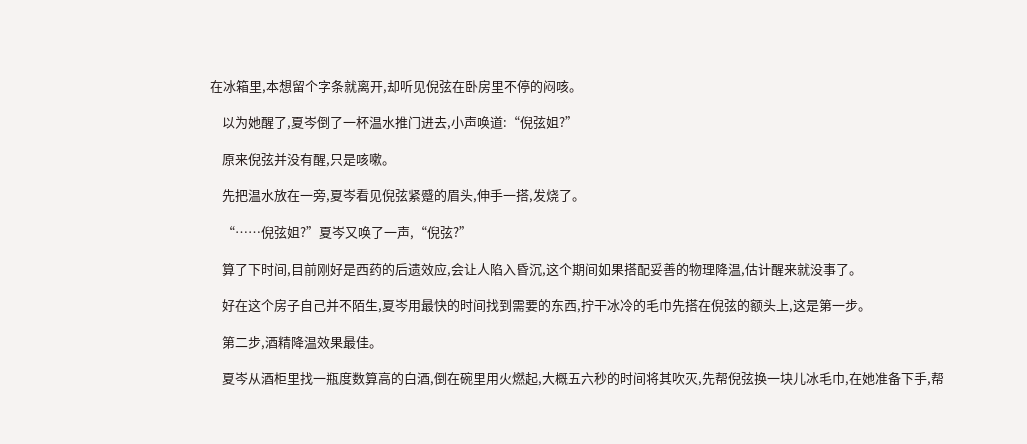在冰箱里,本想留个字条就离开,却听见倪弦在卧房里不停的闷咳。

    以为她醒了,夏岑倒了一杯温水推门进去,小声唤道:“倪弦姐?”

    原来倪弦并没有醒,只是咳嗽。

    先把温水放在一旁,夏岑看见倪弦紧蹙的眉头,伸手一搭,发烧了。

    “……倪弦姐?”夏岑又唤了一声,“倪弦?”

    算了下时间,目前刚好是西药的后遗效应,会让人陷入昏沉,这个期间如果搭配妥善的物理降温,估计醒来就没事了。

    好在这个房子自己并不陌生,夏岑用最快的时间找到需要的东西,拧干冰冷的毛巾先搭在倪弦的额头上,这是第一步。

    第二步,酒精降温效果最佳。

    夏岑从酒柜里找一瓶度数算高的白酒,倒在碗里用火燃起,大概五六秒的时间将其吹灭,先帮倪弦换一块儿冰毛巾,在她准备下手,帮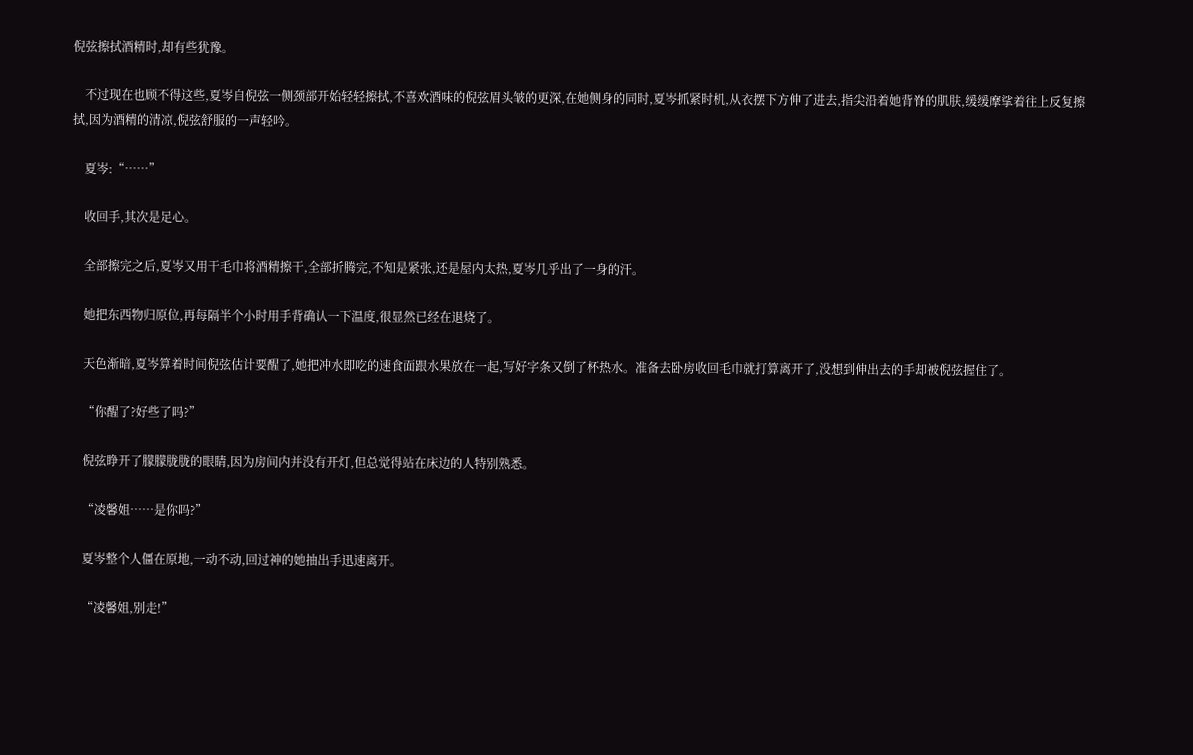倪弦擦拭酒精时,却有些犹豫。

    不过现在也顾不得这些,夏岑自倪弦一侧颈部开始轻轻擦拭,不喜欢酒味的倪弦眉头皱的更深,在她侧身的同时,夏岑抓紧时机,从衣摆下方伸了进去,指尖沿着她背脊的肌肤,缓缓摩挲着往上反复擦拭,因为酒精的清凉,倪弦舒服的一声轻吟。

    夏岑:“……”

    收回手,其次是足心。

    全部擦完之后,夏岑又用干毛巾将酒精擦干,全部折腾完,不知是紧张,还是屋内太热,夏岑几乎出了一身的汗。

    她把东西物归原位,再每隔半个小时用手背确认一下温度,很显然已经在退烧了。

    天色渐暗,夏岑算着时间倪弦估计要醒了,她把冲水即吃的速食面跟水果放在一起,写好字条又倒了杯热水。准备去卧房收回毛巾就打算离开了,没想到伸出去的手却被倪弦握住了。

    “你醒了?好些了吗?”

    倪弦睁开了朦朦胧胧的眼睛,因为房间内并没有开灯,但总觉得站在床边的人特别熟悉。

    “凌馨姐……是你吗?”

    夏岑整个人僵在原地,一动不动,回过神的她抽出手迅速离开。

    “凌馨姐,别走!”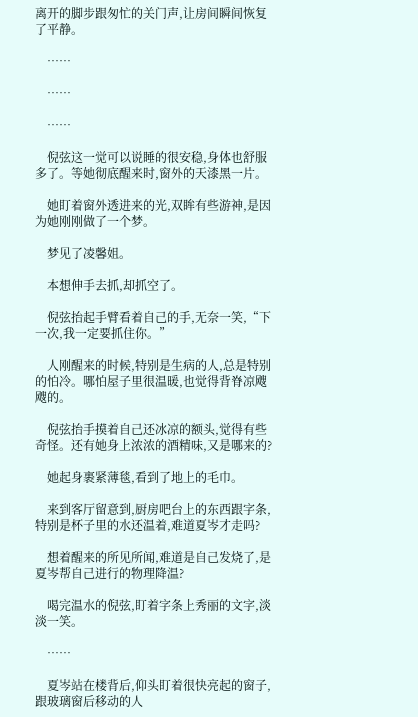离开的脚步跟匆忙的关门声,让房间瞬间恢复了平静。

    ……

    ……

    ……

    倪弦这一觉可以说睡的很安稳,身体也舒服多了。等她彻底醒来时,窗外的天漆黑一片。

    她盯着窗外透进来的光,双眸有些游神,是因为她刚刚做了一个梦。

    梦见了凌馨姐。

    本想伸手去抓,却抓空了。

    倪弦抬起手臂看着自己的手,无奈一笑,“下一次,我一定要抓住你。”

    人刚醒来的时候,特别是生病的人,总是特别的怕冷。哪怕屋子里很温暖,也觉得背脊凉飕飕的。

    倪弦抬手摸着自己还冰凉的额头,觉得有些奇怪。还有她身上浓浓的酒精味,又是哪来的?

    她起身裹紧薄毯,看到了地上的毛巾。

    来到客厅留意到,厨房吧台上的东西跟字条,特别是杯子里的水还温着,难道夏岑才走吗?

    想着醒来的所见所闻,难道是自己发烧了,是夏岑帮自己进行的物理降温?

    喝完温水的倪弦,盯着字条上秀丽的文字,淡淡一笑。

    ……

    夏岑站在楼背后,仰头盯着很快亮起的窗子,跟玻璃窗后移动的人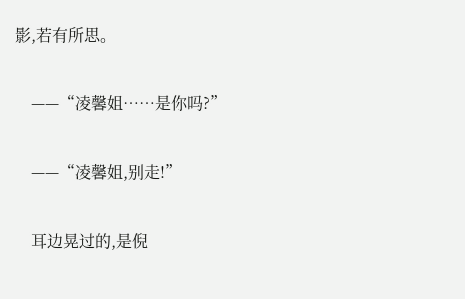影,若有所思。

    ——“凌馨姐……是你吗?”

    ——“凌馨姐,别走!”

    耳边晃过的,是倪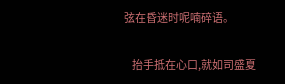弦在昏迷时呢喃碎语。

    抬手抵在心口,就如司盛夏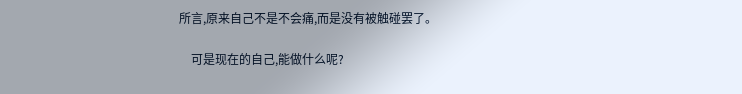所言,原来自己不是不会痛,而是没有被触碰罢了。

    可是现在的自己,能做什么呢?